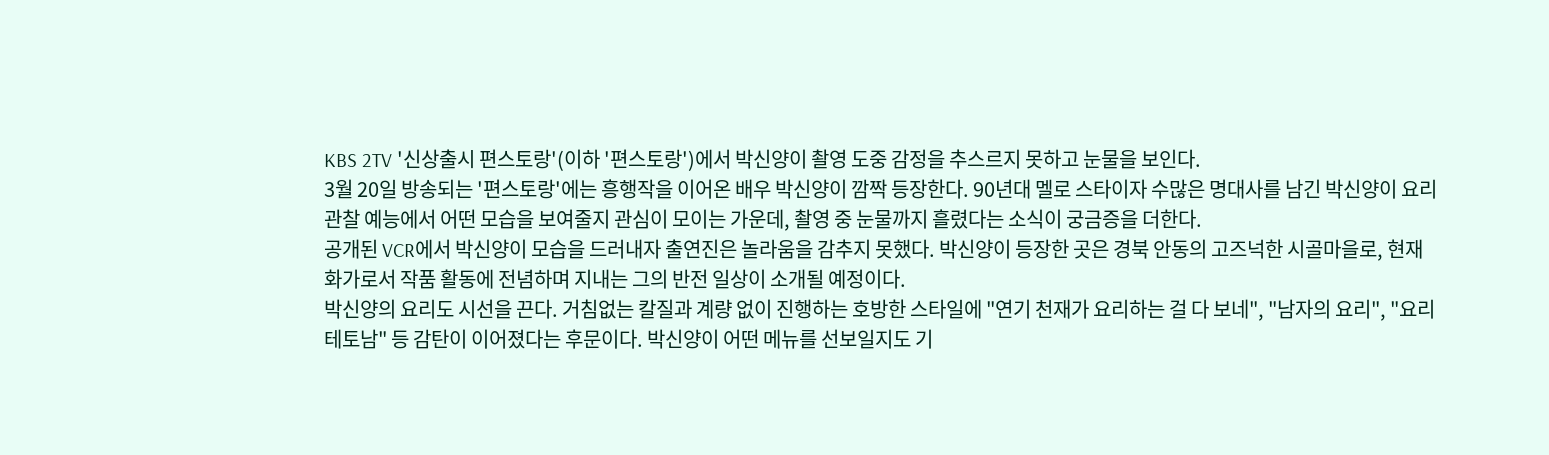KBS 2TV '신상출시 편스토랑'(이하 '편스토랑')에서 박신양이 촬영 도중 감정을 추스르지 못하고 눈물을 보인다.
3월 20일 방송되는 '편스토랑'에는 흥행작을 이어온 배우 박신양이 깜짝 등장한다. 90년대 멜로 스타이자 수많은 명대사를 남긴 박신양이 요리 관찰 예능에서 어떤 모습을 보여줄지 관심이 모이는 가운데, 촬영 중 눈물까지 흘렸다는 소식이 궁금증을 더한다.
공개된 VCR에서 박신양이 모습을 드러내자 출연진은 놀라움을 감추지 못했다. 박신양이 등장한 곳은 경북 안동의 고즈넉한 시골마을로, 현재 화가로서 작품 활동에 전념하며 지내는 그의 반전 일상이 소개될 예정이다.
박신양의 요리도 시선을 끈다. 거침없는 칼질과 계량 없이 진행하는 호방한 스타일에 "연기 천재가 요리하는 걸 다 보네", "남자의 요리", "요리 테토남" 등 감탄이 이어졌다는 후문이다. 박신양이 어떤 메뉴를 선보일지도 기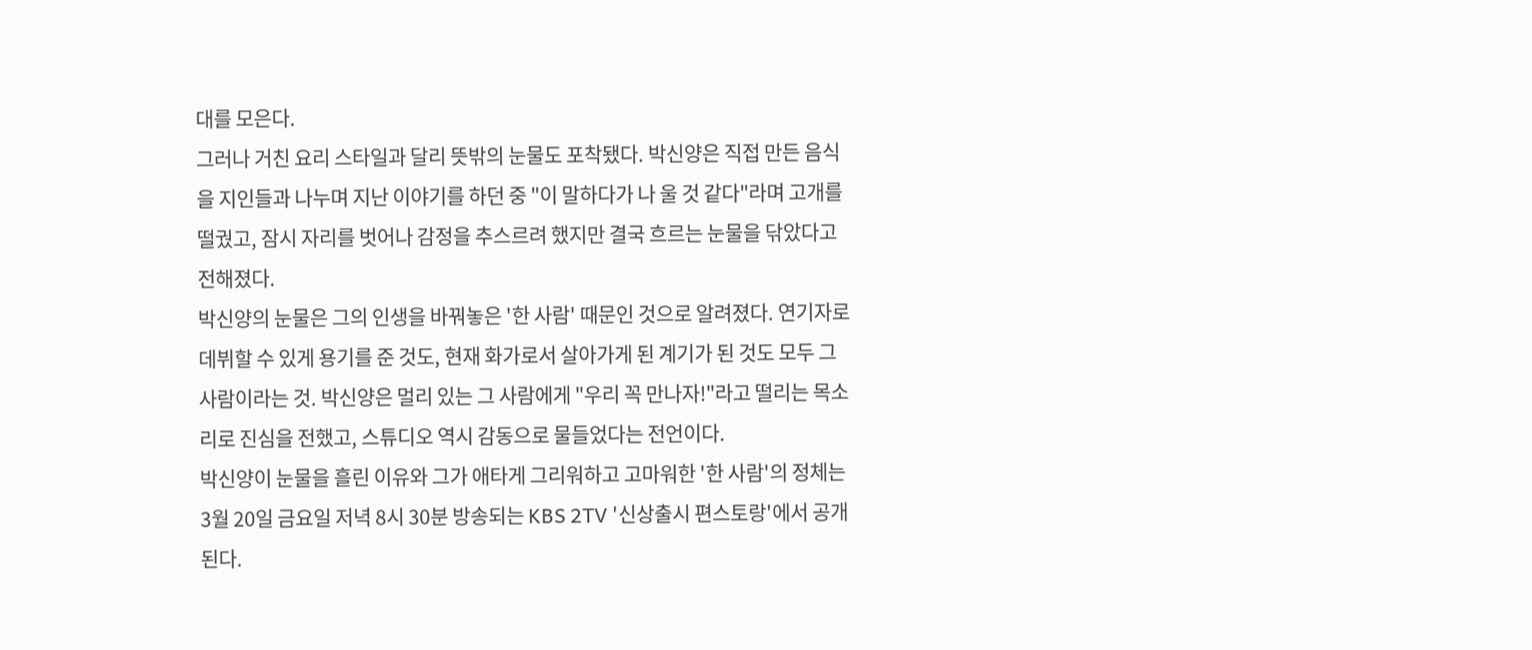대를 모은다.
그러나 거친 요리 스타일과 달리 뜻밖의 눈물도 포착됐다. 박신양은 직접 만든 음식을 지인들과 나누며 지난 이야기를 하던 중 "이 말하다가 나 울 것 같다"라며 고개를 떨궜고, 잠시 자리를 벗어나 감정을 추스르려 했지만 결국 흐르는 눈물을 닦았다고 전해졌다.
박신양의 눈물은 그의 인생을 바꿔놓은 '한 사람' 때문인 것으로 알려졌다. 연기자로 데뷔할 수 있게 용기를 준 것도, 현재 화가로서 살아가게 된 계기가 된 것도 모두 그 사람이라는 것. 박신양은 멀리 있는 그 사람에게 "우리 꼭 만나자!"라고 떨리는 목소리로 진심을 전했고, 스튜디오 역시 감동으로 물들었다는 전언이다.
박신양이 눈물을 흘린 이유와 그가 애타게 그리워하고 고마워한 '한 사람'의 정체는 3월 20일 금요일 저녁 8시 30분 방송되는 KBS 2TV '신상출시 편스토랑'에서 공개된다.